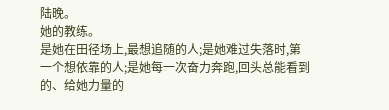陆晚。
她的教练。
是她在田径场上,最想追随的人;是她难过失落时,第一个想依靠的人;是她每一次奋力奔跑,回头总能看到的、给她力量的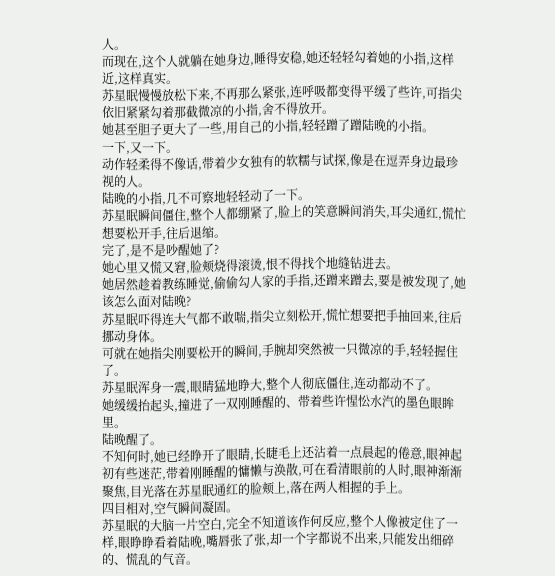人。
而现在,这个人就躺在她身边,睡得安稳,她还轻轻勾着她的小指,这样近,这样真实。
苏星眠慢慢放松下来,不再那么紧张,连呼吸都变得平缓了些许,可指尖依旧紧紧勾着那截微凉的小指,舍不得放开。
她甚至胆子更大了一些,用自己的小指,轻轻蹭了蹭陆晚的小指。
一下,又一下。
动作轻柔得不像话,带着少女独有的软糯与试探,像是在逗弄身边最珍视的人。
陆晚的小指,几不可察地轻轻动了一下。
苏星眠瞬间僵住,整个人都绷紧了,脸上的笑意瞬间消失,耳尖通红,慌忙想要松开手,往后退缩。
完了,是不是吵醒她了?
她心里又慌又窘,脸颊烧得滚烫,恨不得找个地缝钻进去。
她居然趁着教练睡觉,偷偷勾人家的手指,还蹭来蹭去,要是被发现了,她该怎么面对陆晚?
苏星眠吓得连大气都不敢喘,指尖立刻松开,慌忙想要把手抽回来,往后挪动身体。
可就在她指尖刚要松开的瞬间,手腕却突然被一只微凉的手,轻轻握住了。
苏星眠浑身一震,眼睛猛地睁大,整个人彻底僵住,连动都动不了。
她缓缓抬起头,撞进了一双刚睡醒的、带着些许惺忪水汽的墨色眼眸里。
陆晚醒了。
不知何时,她已经睁开了眼睛,长睫毛上还沾着一点晨起的倦意,眼神起初有些迷茫,带着刚睡醒的慵懒与涣散,可在看清眼前的人时,眼神渐渐聚焦,目光落在苏星眠通红的脸颊上,落在两人相握的手上。
四目相对,空气瞬间凝固。
苏星眠的大脑一片空白,完全不知道该作何反应,整个人像被定住了一样,眼睁睁看着陆晚,嘴唇张了张,却一个字都说不出来,只能发出细碎的、慌乱的气音。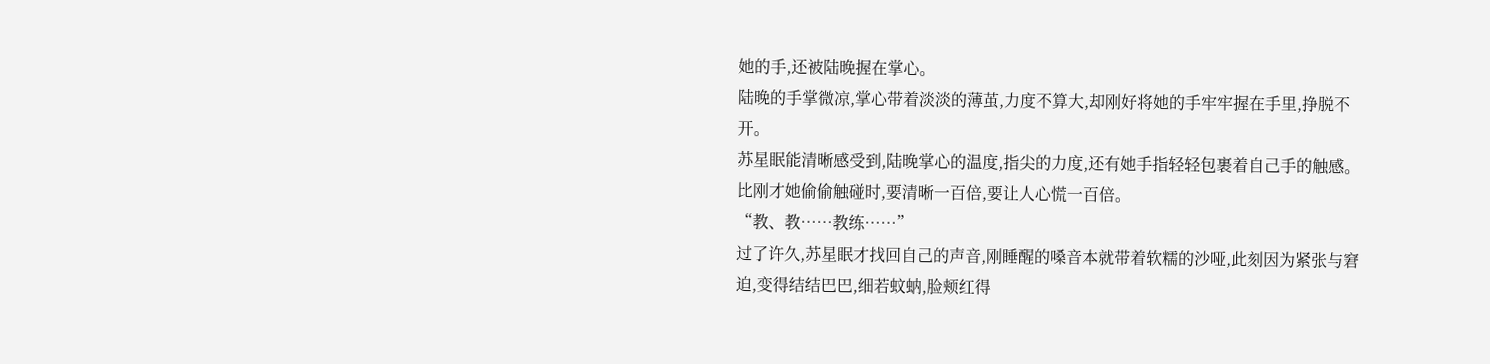她的手,还被陆晚握在掌心。
陆晚的手掌微凉,掌心带着淡淡的薄茧,力度不算大,却刚好将她的手牢牢握在手里,挣脱不开。
苏星眠能清晰感受到,陆晚掌心的温度,指尖的力度,还有她手指轻轻包裹着自己手的触感。
比刚才她偷偷触碰时,要清晰一百倍,要让人心慌一百倍。
“教、教……教练……”
过了许久,苏星眠才找回自己的声音,刚睡醒的嗓音本就带着软糯的沙哑,此刻因为紧张与窘迫,变得结结巴巴,细若蚊蚋,脸颊红得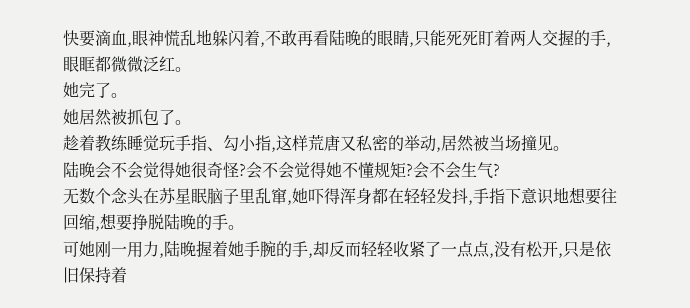快要滴血,眼神慌乱地躲闪着,不敢再看陆晚的眼睛,只能死死盯着两人交握的手,眼眶都微微泛红。
她完了。
她居然被抓包了。
趁着教练睡觉玩手指、勾小指,这样荒唐又私密的举动,居然被当场撞见。
陆晚会不会觉得她很奇怪?会不会觉得她不懂规矩?会不会生气?
无数个念头在苏星眠脑子里乱窜,她吓得浑身都在轻轻发抖,手指下意识地想要往回缩,想要挣脱陆晚的手。
可她刚一用力,陆晚握着她手腕的手,却反而轻轻收紧了一点点,没有松开,只是依旧保持着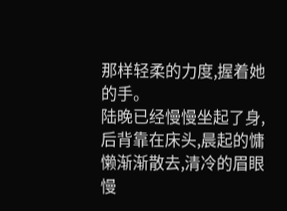那样轻柔的力度,握着她的手。
陆晚已经慢慢坐起了身,后背靠在床头,晨起的慵懒渐渐散去,清冷的眉眼慢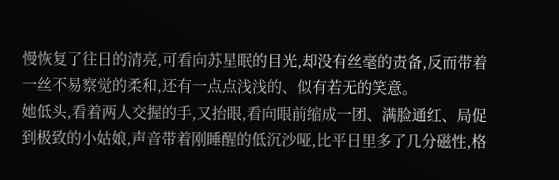慢恢复了往日的清亮,可看向苏星眠的目光,却没有丝毫的责备,反而带着一丝不易察觉的柔和,还有一点点浅浅的、似有若无的笑意。
她低头,看着两人交握的手,又抬眼,看向眼前缩成一团、满脸通红、局促到极致的小姑娘,声音带着刚睡醒的低沉沙哑,比平日里多了几分磁性,格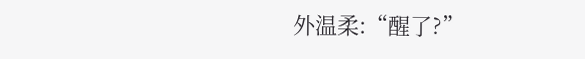外温柔:“醒了?”